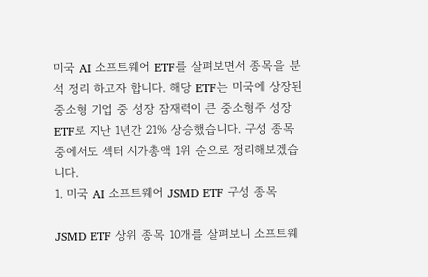미국 AI 소프트웨어 ETF를 살펴보면서 종목을 분석 정리 하고자 합니다. 해당 ETF는 미국에 상장된 중소형 기업 중 성장 잠재력이 큰 중소형주 성장 ETF로 지난 1년간 21% 상승했습니다. 구성 종목 중에서도 섹터 시가총액 1위 순으로 정리해보겠습니다.
1. 미국 AI 소프트웨어 JSMD ETF 구성 종목

JSMD ETF 상위 종목 10개를 살펴보니 소프트웨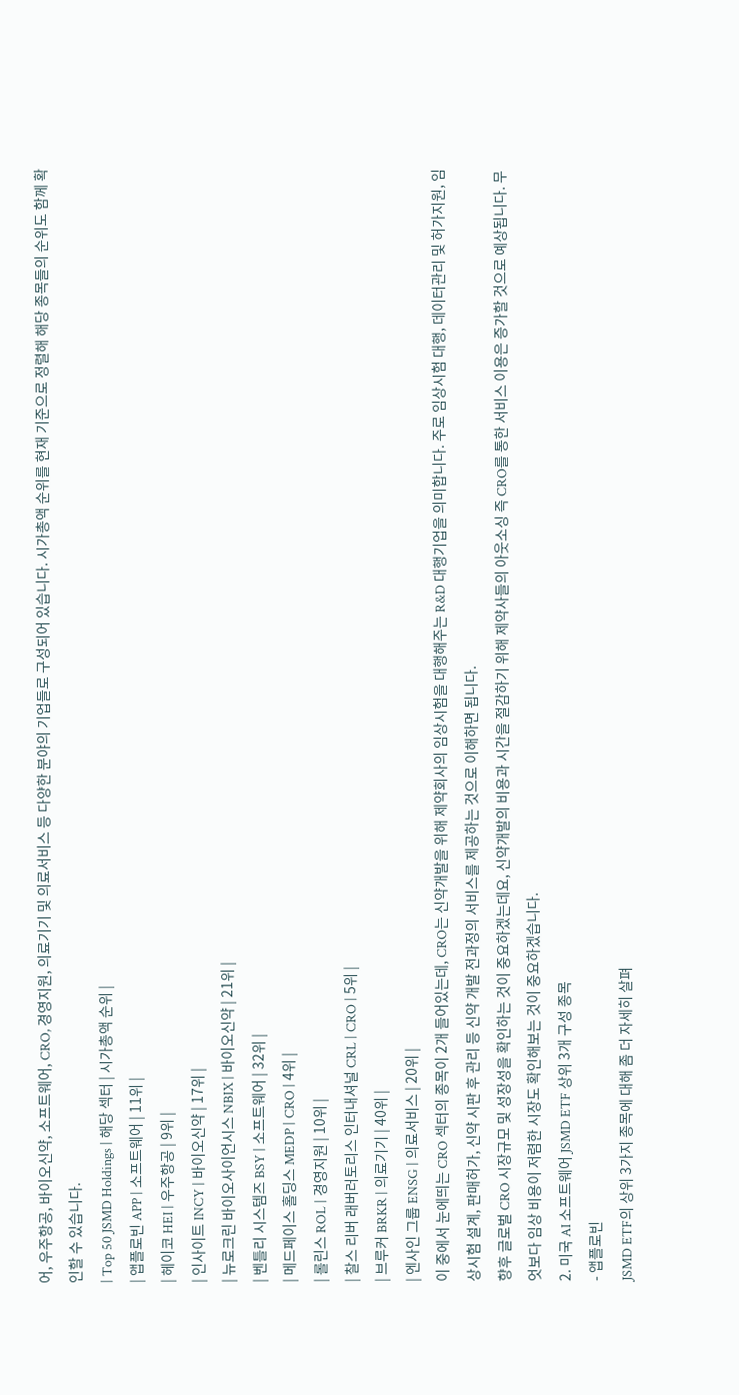어, 우주항공, 바이오신약, 소프트웨어, CRO, 경영지원, 의료기기 및 의료서비스 등 다양한 분야의 기업들로 구성되어 있습니다. 시가총액 순위를 현재 기준으로 정렬해 해당 종목들의 순위도 함께 확인할 수 있습니다.
| Top 50 JSMD Holdings | 해당 섹터 | 시가총액 순위 |
| 앱플로빈 APP | 소프트웨어 | 11위 |
| 헤이코 HEI | 우주항공 | 9위 |
| 인사이트 INCY | 바이오신약 | 17위 |
| 뉴로크린 바이오사이언시스 NBIX | 바이오신약 | 21위 |
| 벤틀리 시스템즈 BSY | 소프트웨어 | 32위 |
| 메드페이스 홀딩스 MEDP | CRO | 4위 |
| 롤린스 ROL | 경영지원 | 10위 |
| 찰스 리버 래버러토리스 인터내셔널 CRL | CRO | 5위 |
| 브루커 BRKR | 의료기기 | 40위 |
| 엔사인 그룹 ENSG | 의료서비스 | 20위 |
이 중에서 눈에띄는 CRO 섹터의 종목이 2개 들어있는데, CRO는 신약개발을 위해 제약회사의 임상시험을 대행해주는 R&D 대행기업을 의미합니다. 주로 임상시험 대행, 데이터관리 및 허가지원, 임상시험 설계, 판매허가, 신약 시판 후 관리 등 신약 개발 전과정의 서비스를 제공하는 것으로 이해하면 됩니다.
향후 글로벌 CRO 시장규모 및 성장성을 확인하는 것이 중요하겠는데요, 신약개발의 비용과 시간을 절감하기 위해 제약사들의 아웃소싱 즉 CRO를 통한 서비스 이용은 증가할 것으로 예상됩니다. 무엇보다 임상 비용이 저렴한 시장도 확인해보는 것이 중요하겠습니다.
2. 미국 AI 소프트웨어 JSMD ETF 상위 3개 구성 종목
- 앱플로빈
JSMD ETF의 상위 3가지 종목에 대해 좀 더 자세히 살펴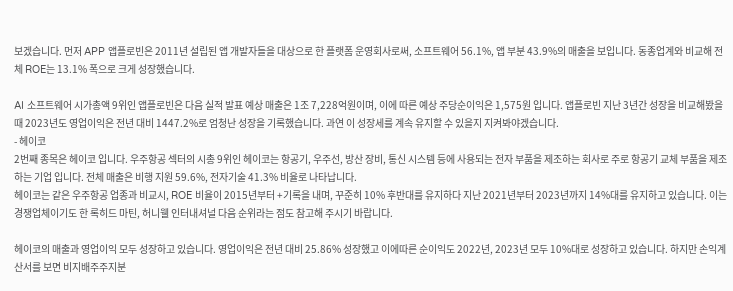보겠습니다. 먼저 APP 앱플로빈은 2011년 설립된 앱 개발자들을 대상으로 한 플랫폼 운영회사로써, 소프트웨어 56.1%, 앱 부분 43.9%의 매출을 보입니다. 동종업계와 비교해 전체 ROE는 13.1% 폭으로 크게 성장했습니다.

AI 소프트웨어 시가총액 9위인 앱플로빈은 다음 실적 발표 예상 매출은 1조 7,228억원이며, 이에 따른 예상 주당순이익은 1,575원 입니다. 앱플로빈 지난 3년간 성장을 비교해봤을 때 2023년도 영업이익은 전년 대비 1447.2%로 엄청난 성장을 기록했습니다. 과연 이 성장세를 계속 유지할 수 있을지 지켜봐야겠습니다.
- 헤이코
2번째 종목은 헤이코 입니다. 우주항공 섹터의 시총 9위인 헤이코는 항공기, 우주선, 방산 장비, 통신 시스템 등에 사용되는 전자 부품을 제조하는 회사로 주로 항공기 교체 부품을 제조하는 기업 입니다. 전체 매출은 비행 지원 59.6%, 전자기술 41.3% 비율로 나타납니다.
헤이코는 같은 우주항공 업종과 비교시, ROE 비율이 2015년부터 +기록을 내며, 꾸준히 10% 후반대를 유지하다 지난 2021년부터 2023년까지 14%대를 유지하고 있습니다. 이는 경쟁업체이기도 한 록히드 마틴, 허니웰 인터내셔널 다음 순위라는 점도 참고해 주시기 바랍니다.

헤이코의 매출과 영업이익 모두 성장하고 있습니다. 영업이익은 전년 대비 25.86% 성장했고 이에따른 순이익도 2022년, 2023년 모두 10%대로 성장하고 있습니다. 하지만 손익계산서를 보면 비지배주주지분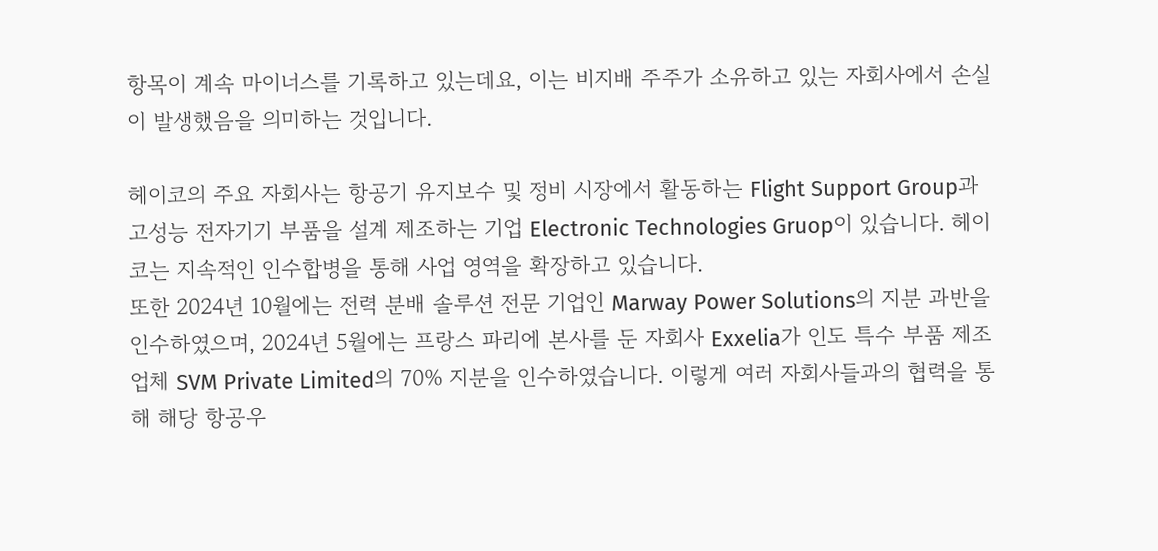항목이 계속 마이너스를 기록하고 있는데요, 이는 비지배 주주가 소유하고 있는 자회사에서 손실이 발생했음을 의미하는 것입니다.

헤이코의 주요 자회사는 항공기 유지보수 및 정비 시장에서 활동하는 Flight Support Group과 고성능 전자기기 부품을 설계 제조하는 기업 Electronic Technologies Gruop이 있습니다. 헤이코는 지속적인 인수합병을 통해 사업 영역을 확장하고 있습니다.
또한 2024년 10월에는 전력 분배 솔루션 전문 기업인 Marway Power Solutions의 지분 과반을 인수하였으며, 2024년 5월에는 프랑스 파리에 본사를 둔 자회사 Exxelia가 인도 특수 부품 제조업체 SVM Private Limited의 70% 지분을 인수하였습니다. 이렇게 여러 자회사들과의 협력을 통해 해당 항공우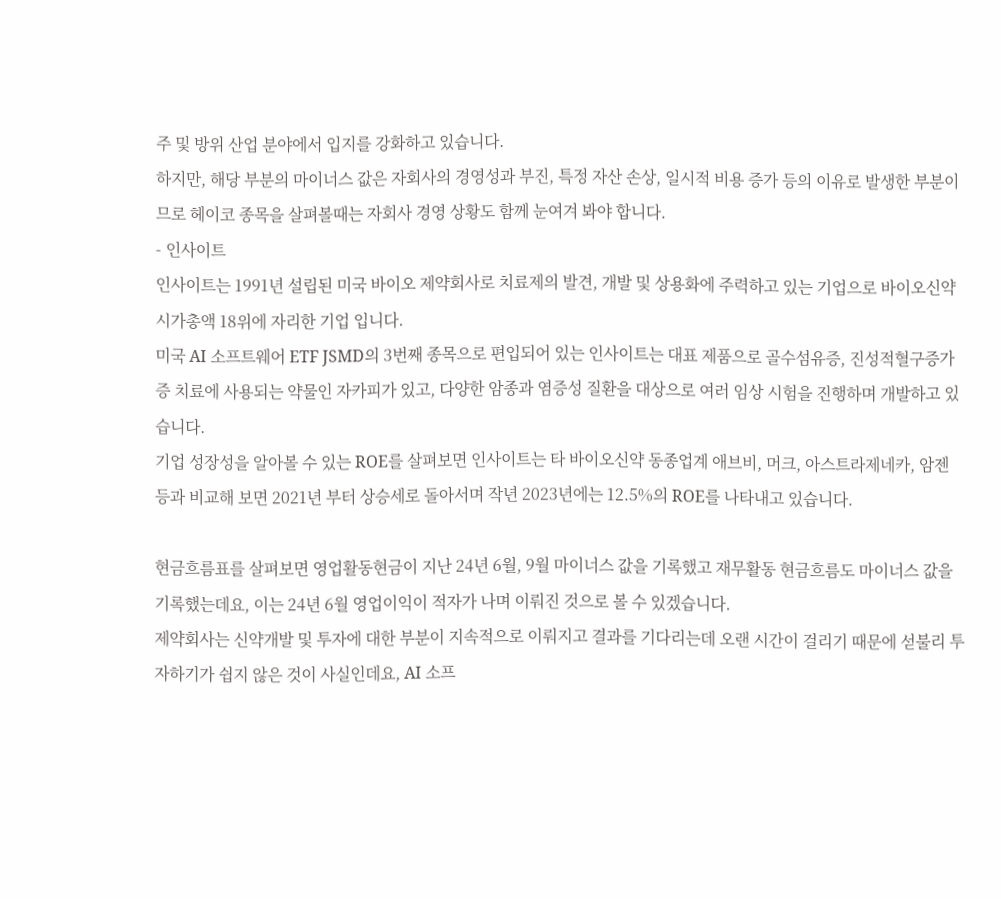주 및 방위 산업 분야에서 입지를 강화하고 있습니다.
하지만, 해당 부분의 마이너스 값은 자회사의 경영성과 부진, 특정 자산 손상, 일시적 비용 증가 등의 이유로 발생한 부분이므로 헤이코 종목을 살펴볼때는 자회사 경영 상황도 함께 눈여겨 봐야 합니다.
- 인사이트
인사이트는 1991년 설립된 미국 바이오 제약회사로 치료제의 발견, 개발 및 상용화에 주력하고 있는 기업으로 바이오신약 시가총액 18위에 자리한 기업 입니다.
미국 AI 소프트웨어 ETF JSMD의 3번째 종목으로 편입되어 있는 인사이트는 대표 제품으로 골수섬유증, 진성적혈구증가증 치료에 사용되는 약물인 자카피가 있고, 다양한 암종과 염증성 질환을 대상으로 여러 임상 시험을 진행하며 개발하고 있습니다.
기업 성장성을 알아볼 수 있는 ROE를 살펴보면 인사이트는 타 바이오신약 동종업계 애브비, 머크, 아스트라제네카, 암젠 등과 비교해 보면 2021년 부터 상승세로 돌아서며 작년 2023년에는 12.5%의 ROE를 나타내고 있습니다.

현금흐름표를 살펴보면 영업활동현금이 지난 24년 6월, 9월 마이너스 값을 기록했고 재무활동 현금흐름도 마이너스 값을 기록했는데요, 이는 24년 6월 영업이익이 적자가 나며 이뤄진 것으로 볼 수 있겠습니다.
제약회사는 신약개발 및 투자에 대한 부분이 지속적으로 이뤄지고 결과를 기다리는데 오랜 시간이 걸리기 때문에 섣불리 투자하기가 쉽지 않은 것이 사실인데요, AI 소프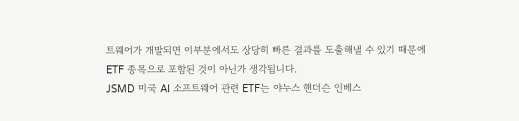트웨어가 개발되면 이부분에서도 상당히 빠른 결과를 도출해낼 수 있기 때문에 ETF 종목으로 포함된 것이 아닌가 생각됩니다.
JSMD 미국 AI 소프트웨어 관련 ETF는 야누스 핸더슨 인베스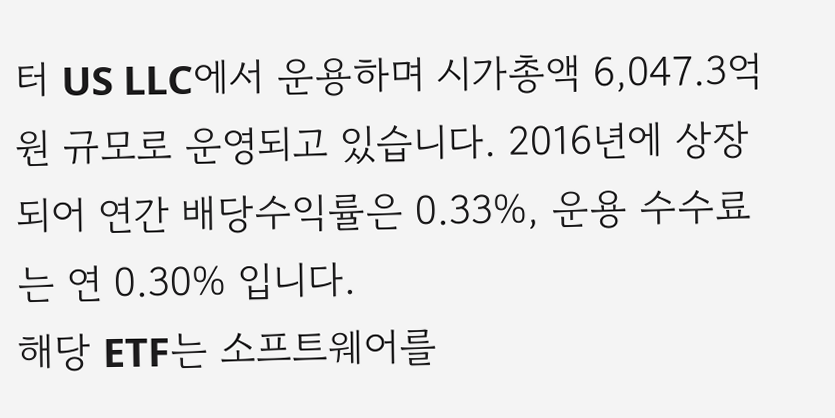터 US LLC에서 운용하며 시가총액 6,047.3억원 규모로 운영되고 있습니다. 2016년에 상장되어 연간 배당수익률은 0.33%, 운용 수수료는 연 0.30% 입니다.
해당 ETF는 소프트웨어를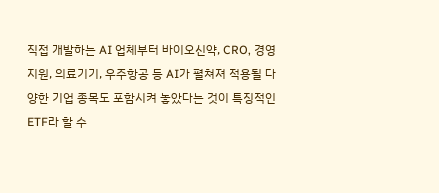직접 개발하는 AI 업체부터 바이오신약, CRO, 경영지원, 의료기기, 우주항공 등 AI가 펼쳐져 적용될 다양한 기업 종목도 포함시켜 놓았다는 것이 특징적인 ETF라 할 수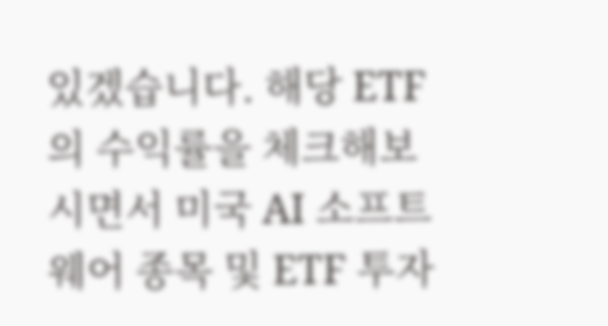있겠습니다. 해당 ETF의 수익률을 체크해보시면서 미국 AI 소프트웨어 종목 및 ETF 투자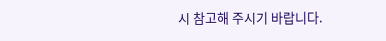시 참고해 주시기 바랍니다.